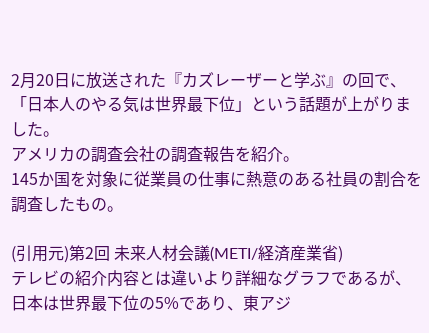2月20日に放送された『カズレーザーと学ぶ』の回で、
「日本人のやる気は世界最下位」という話題が上がりました。
アメリカの調査会社の調査報告を紹介。
145か国を対象に従業員の仕事に熱意のある社員の割合を調査したもの。

(引用元)第2回 未来人材会議(METI/経済産業省)
テレビの紹介内容とは違いより詳細なグラフであるが、
日本は世界最下位の5%であり、東アジ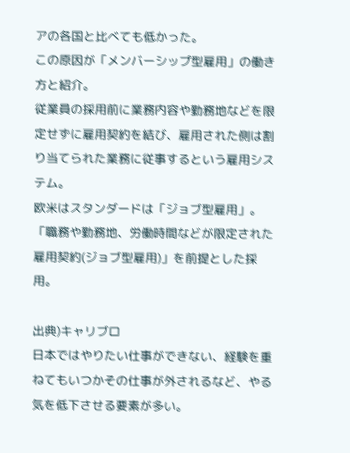アの各国と比べても低かった。
この原因が「メンバーシップ型雇用」の働き方と紹介。
従業員の採用前に業務内容や勤務地などを限定せずに雇用契約を結び、雇用された側は割り当てられた業務に従事するという雇用システム。
欧米はスタンダードは「ジョブ型雇用」。
「職務や勤務地、労働時間などが限定された雇用契約(ジョブ型雇用)」を前提とした採用。

出典)キャリブロ
日本ではやりたい仕事ができない、経験を重ねてもいつかその仕事が外されるなど、やる気を低下させる要素が多い。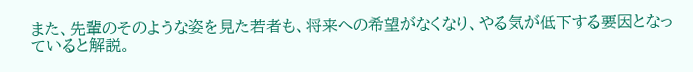また、先輩のそのような姿を見た若者も、将来への希望がなくなり、やる気が低下する要因となっていると解説。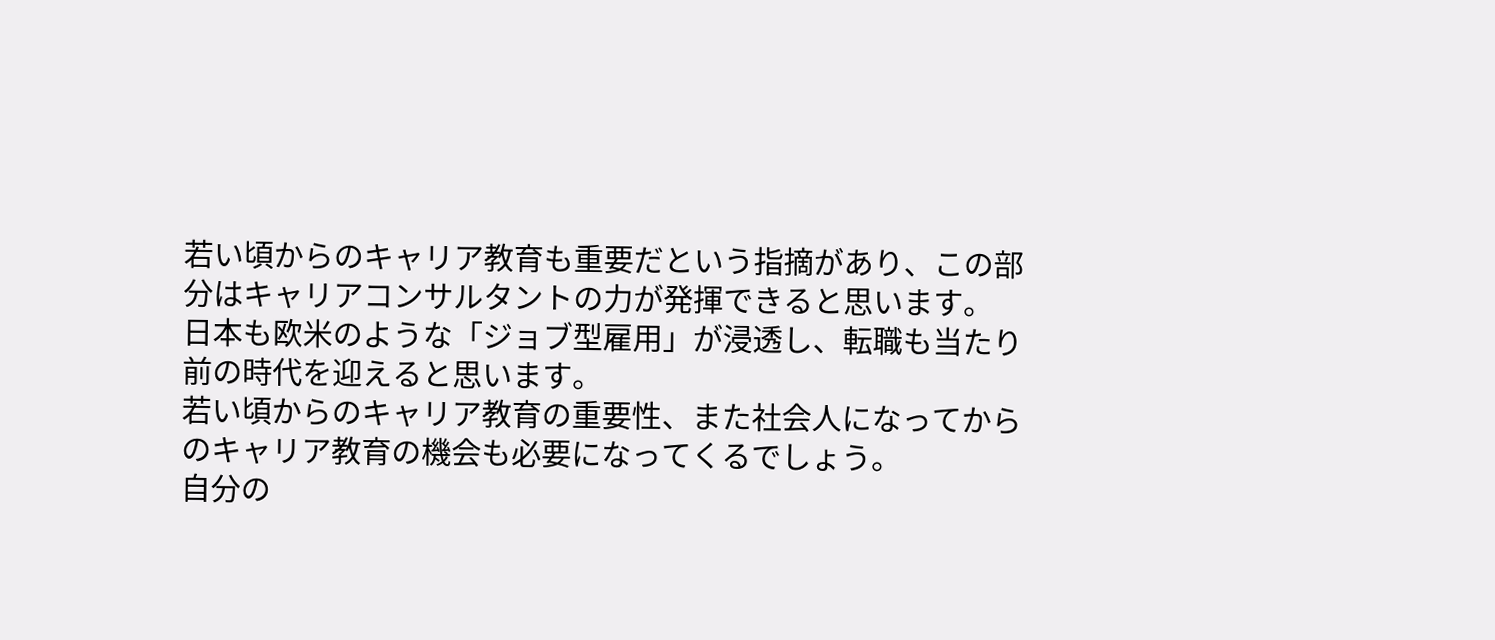若い頃からのキャリア教育も重要だという指摘があり、この部分はキャリアコンサルタントの力が発揮できると思います。
日本も欧米のような「ジョブ型雇用」が浸透し、転職も当たり前の時代を迎えると思います。
若い頃からのキャリア教育の重要性、また社会人になってからのキャリア教育の機会も必要になってくるでしょう。
自分の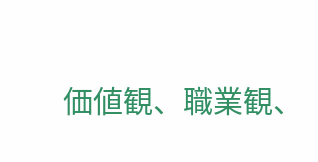価値観、職業観、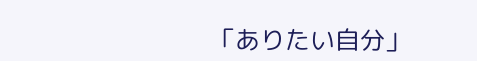「ありたい自分」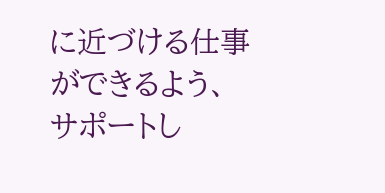に近づける仕事ができるよう、サポートし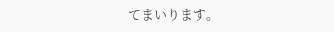てまいります。